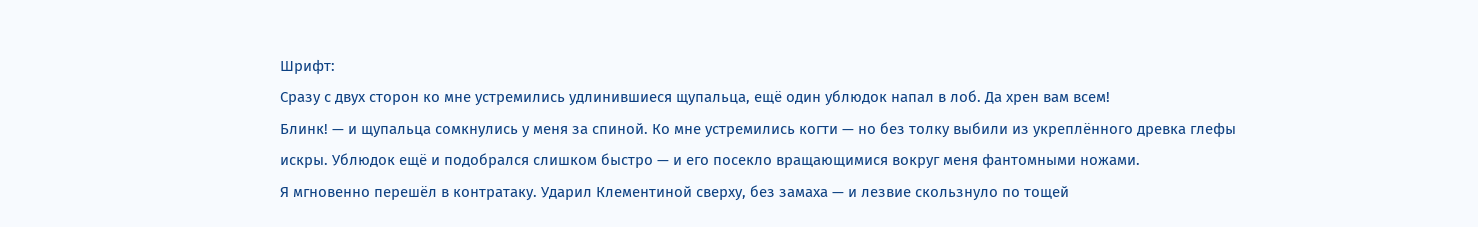Шрифт:
Сразу с двух сторон ко мне устремились удлинившиеся щупальца, ещё один ублюдок напал в лоб. Да хрен вам всем!
Блинк! — и щупальца сомкнулись у меня за спиной. Ко мне устремились когти — но без толку выбили из укреплённого древка глефы искры. Ублюдок ещё и подобрался слишком быстро — и его посекло вращающимися вокруг меня фантомными ножами.
Я мгновенно перешёл в контратаку. Ударил Клементиной сверху, без замаха — и лезвие скользнуло по тощей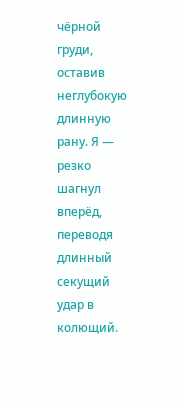чёрной груди, оставив неглубокую длинную рану. Я — резко шагнул вперёд, переводя длинный секущий удар в колющий.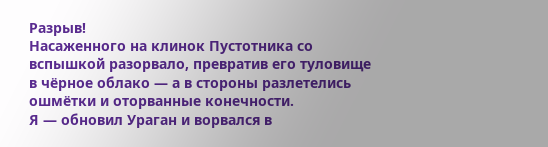Разрыв!
Насаженного на клинок Пустотника со вспышкой разорвало, превратив его туловище в чёрное облако — а в стороны разлетелись ошмётки и оторванные конечности.
Я — обновил Ураган и ворвался в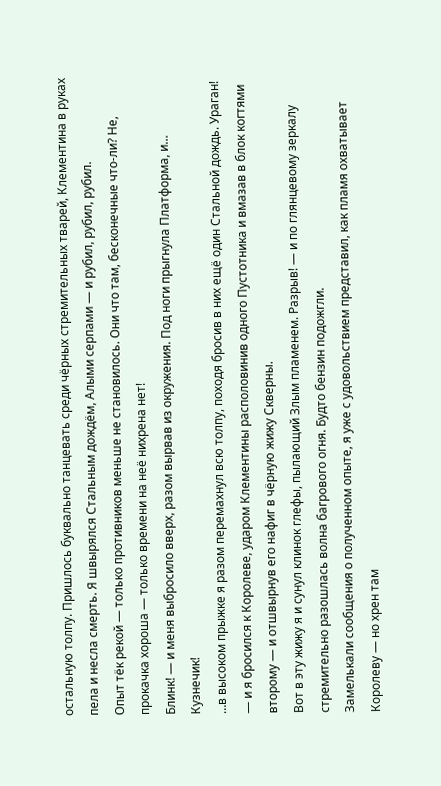остальную толпу. Пришлось буквально танцевать среди чёрных стремительных тварей, Клементина в руках пела и несла смерть. Я швырялся Стальным дождём, Алыми серпами — и рубил, рубил, рубил.
Опыт тёк рекой — только противников меньше не становилось. Они что там, бесконечные что-ли? Не, прокачка хороша — только времени на неё нихрена нет!
Блинк! — и меня выбросило вверх, разом вырвав из окружения. Под ноги прыгнула Платформа, и…
Кузнечик!
…в высоком прыжке я разом перемахнул всю толпу, походя бросив в них ещё один Стальной дождь. Ураган! — и я бросился к Королеве, ударом Клементины располовинив одного Пустотника и вмазав в блок когтями второму — и отшвырнув его нафиг в чёрную жижу Скверны.
Вот в эту жижу я и сунул клинок глефы, пылающий Злым пламенем. Разрыв! — и по глянцевому зеркалу стремительно разошлась волна багрового огня. Будто бензин подожгли.
Замелькали сообщения о полученном опыте, я уже с удовольствием представил, как пламя охватывает Королеву — но хрен там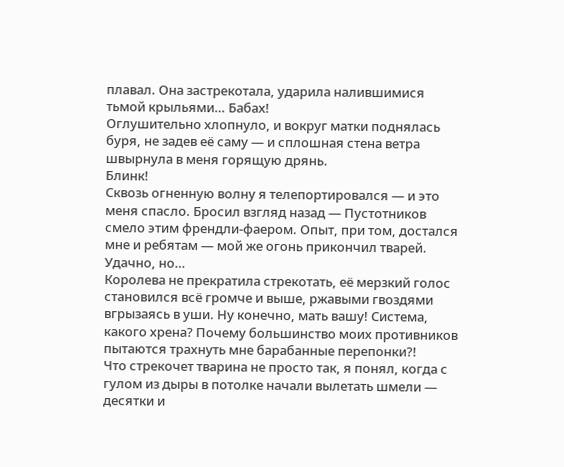плавал. Она застрекотала, ударила налившимися тьмой крыльями… Бабах!
Оглушительно хлопнуло, и вокруг матки поднялась буря, не задев её саму — и сплошная стена ветра швырнула в меня горящую дрянь.
Блинк!
Сквозь огненную волну я телепортировался — и это меня спасло. Бросил взгляд назад — Пустотников смело этим френдли-фаером. Опыт, при том, достался мне и ребятам — мой же огонь прикончил тварей.
Удачно, но…
Королева не прекратила стрекотать, её мерзкий голос становился всё громче и выше, ржавыми гвоздями вгрызаясь в уши. Ну конечно, мать вашу! Система, какого хрена? Почему большинство моих противников пытаются трахнуть мне барабанные перепонки?!
Что стрекочет тварина не просто так, я понял, когда с гулом из дыры в потолке начали вылетать шмели — десятки и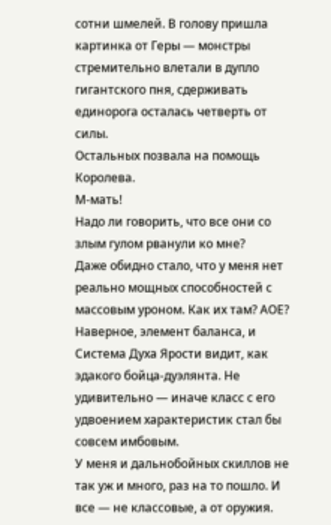сотни шмелей. В голову пришла картинка от Геры — монстры стремительно влетали в дупло гигантского пня, сдерживать единорога осталась четверть от силы.
Остальных позвала на помощь Королева.
М-мать!
Надо ли говорить, что все они со злым гулом рванули ко мне?
Даже обидно стало, что у меня нет реально мощных способностей с массовым уроном. Как их там? АОЕ? Наверное, элемент баланса, и Система Духа Ярости видит, как эдакого бойца-дуэлянта. Не удивительно — иначе класс с его удвоением характеристик стал бы совсем имбовым.
У меня и дальнобойных скиллов не так уж и много, раз на то пошло. И все — не классовые, а от оружия.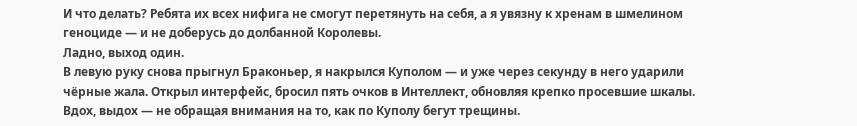И что делать? Ребята их всех нифига не смогут перетянуть на себя, а я увязну к хренам в шмелином геноциде — и не доберусь до долбанной Королевы.
Ладно, выход один.
В левую руку снова прыгнул Браконьер, я накрылся Куполом — и уже через секунду в него ударили чёрные жала. Открыл интерфейс, бросил пять очков в Интеллект, обновляя крепко просевшие шкалы.
Вдох, выдох — не обращая внимания на то, как по Куполу бегут трещины.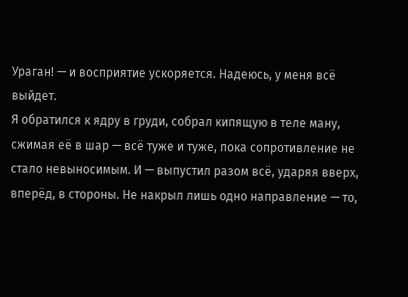Ураган! — и восприятие ускоряется. Надеюсь, у меня всё выйдет.
Я обратился к ядру в груди, собрал кипящую в теле ману, сжимая её в шар — всё туже и туже, пока сопротивление не стало невыносимым. И — выпустил разом всё, ударяя вверх, вперёд, в стороны. Не накрыл лишь одно направление — то,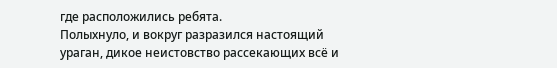где расположились ребята.
Полыхнуло, и вокруг разразился настоящий ураган, дикое неистовство рассекающих всё и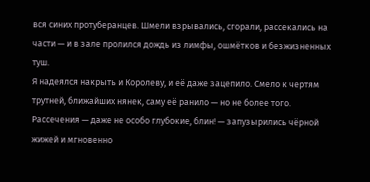вся синих протуберанцев. Шмели взрывались, сгорали, рассекались на части — и в зале пролился дождь из лимфы, ошмётков и безжизненных туш.
Я надеялся накрыть и Королеву, и её даже зацепило. Смело к чертям трутней, ближайших нянек, саму её ранило — но не более того. Рассечения — даже не особо глубокие, блин! — запузырились чёрной жижей и мгновенно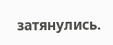затянулись.